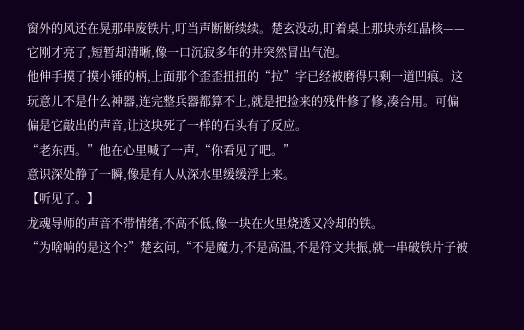窗外的风还在晃那串废铁片,叮当声断断续续。楚玄没动,盯着桌上那块赤红晶核——它刚才亮了,短暂却清晰,像一口沉寂多年的井突然冒出气泡。
他伸手摸了摸小锤的柄,上面那个歪歪扭扭的“拉”字已经被磨得只剩一道凹痕。这玩意儿不是什么神器,连完整兵器都算不上,就是把捡来的残件修了修,凑合用。可偏偏是它敲出的声音,让这块死了一样的石头有了反应。
“老东西。”他在心里喊了一声,“你看见了吧。”
意识深处静了一瞬,像是有人从深水里缓缓浮上来。
【听见了。】
龙魂导师的声音不带情绪,不高不低,像一块在火里烧透又冷却的铁。
“为啥响的是这个?”楚玄问,“不是魔力,不是高温,不是符文共振,就一串破铁片子被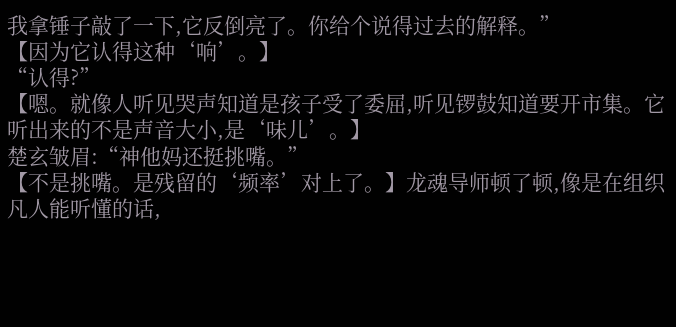我拿锤子敲了一下,它反倒亮了。你给个说得过去的解释。”
【因为它认得这种‘响’。】
“认得?”
【嗯。就像人听见哭声知道是孩子受了委屈,听见锣鼓知道要开市集。它听出来的不是声音大小,是‘味儿’。】
楚玄皱眉:“神他妈还挺挑嘴。”
【不是挑嘴。是残留的‘频率’对上了。】龙魂导师顿了顿,像是在组织凡人能听懂的话,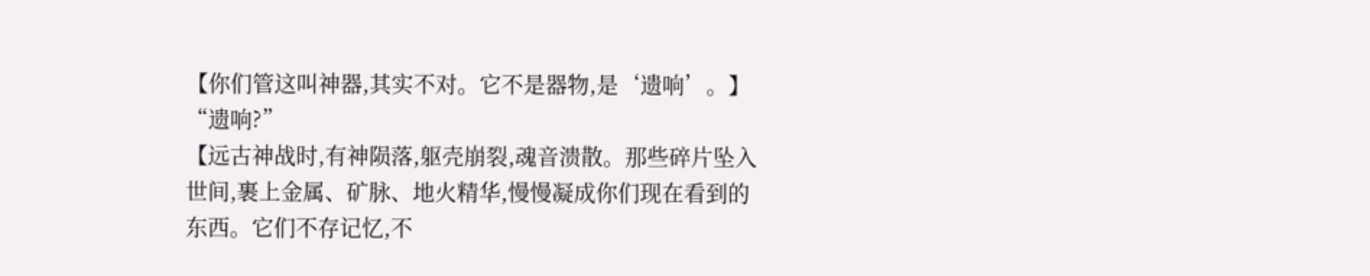【你们管这叫神器,其实不对。它不是器物,是‘遗响’。】
“遗响?”
【远古神战时,有神陨落,躯壳崩裂,魂音溃散。那些碎片坠入世间,裹上金属、矿脉、地火精华,慢慢凝成你们现在看到的东西。它们不存记忆,不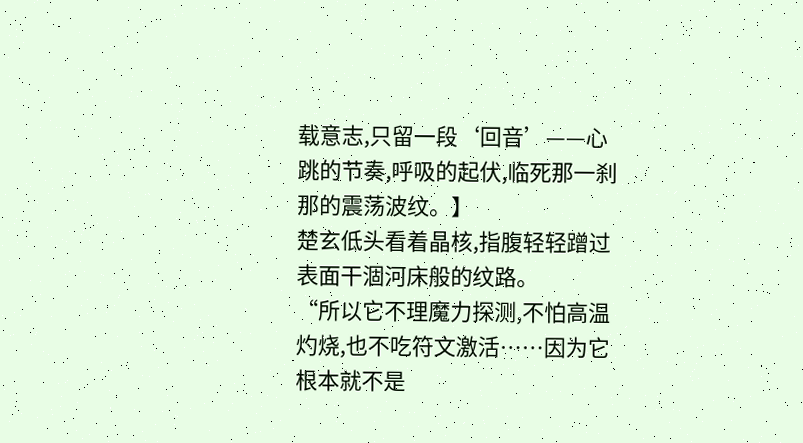载意志,只留一段‘回音’——心跳的节奏,呼吸的起伏,临死那一刹那的震荡波纹。】
楚玄低头看着晶核,指腹轻轻蹭过表面干涸河床般的纹路。
“所以它不理魔力探测,不怕高温灼烧,也不吃符文激活……因为它根本就不是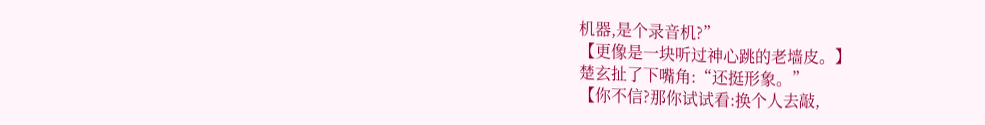机器,是个录音机?”
【更像是一块听过神心跳的老墙皮。】
楚玄扯了下嘴角:“还挺形象。”
【你不信?那你试试看:换个人去敲,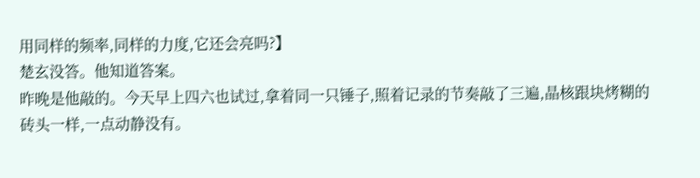用同样的频率,同样的力度,它还会亮吗?】
楚玄没答。他知道答案。
昨晚是他敲的。今天早上四六也试过,拿着同一只锤子,照着记录的节奏敲了三遍,晶核跟块烤糊的砖头一样,一点动静没有。